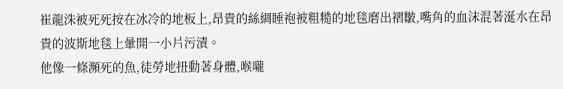崔龍洙被死死按在冰冷的地板上,昂貴的絲綢睡袍被粗糙的地毯磨出褶皺,嘴角的血沫混著涎水在昂貴的波斯地毯上暈開一小片污漬。
他像一條瀕死的魚,徒勞地扭動著身體,喉嚨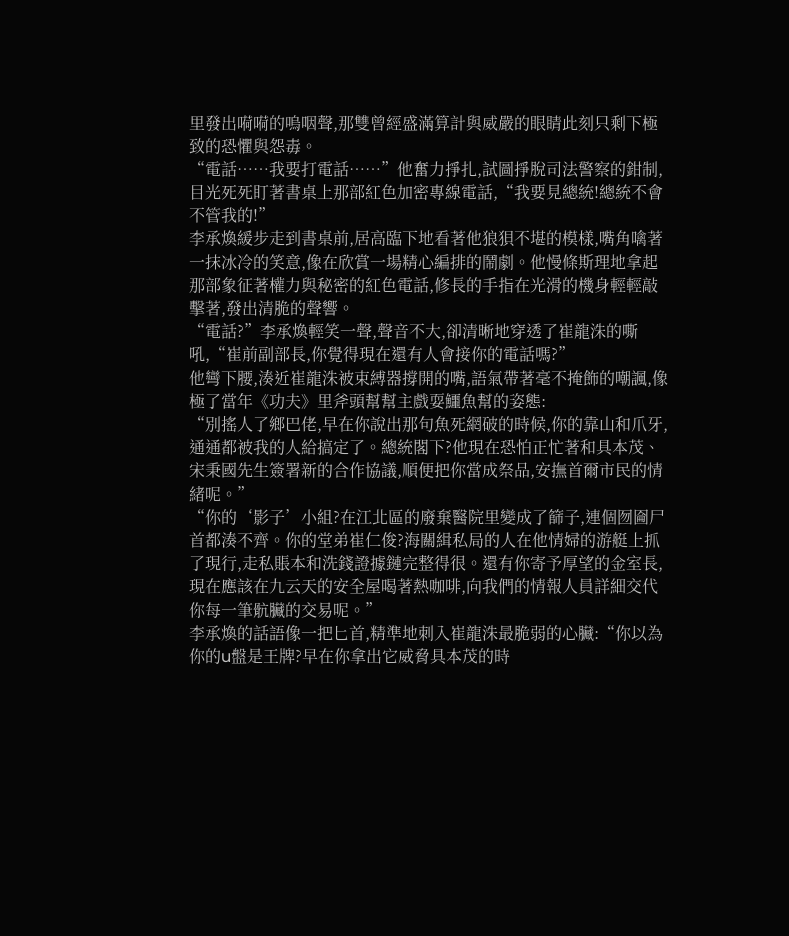里發出嗬嗬的嗚咽聲,那雙曾經盛滿算計與威嚴的眼睛此刻只剩下極致的恐懼與怨毒。
“電話……我要打電話……”他奮力掙扎,試圖掙脫司法警察的鉗制,目光死死盯著書桌上那部紅色加密專線電話,“我要見總統!總統不會不管我的!”
李承煥緩步走到書桌前,居高臨下地看著他狼狽不堪的模樣,嘴角噙著一抹冰冷的笑意,像在欣賞一場精心編排的鬧劇。他慢條斯理地拿起那部象征著權力與秘密的紅色電話,修長的手指在光滑的機身輕輕敲擊著,發出清脆的聲響。
“電話?”李承煥輕笑一聲,聲音不大,卻清晰地穿透了崔龍洙的嘶吼,“崔前副部長,你覺得現在還有人會接你的電話嗎?”
他彎下腰,湊近崔龍洙被束縛器撐開的嘴,語氣帶著毫不掩飾的嘲諷,像極了當年《功夫》里斧頭幫幫主戲耍鱷魚幫的姿態:
“別搖人了鄉巴佬,早在你說出那句魚死網破的時候,你的靠山和爪牙,通通都被我的人給搞定了。總統閣下?他現在恐怕正忙著和具本茂、宋秉國先生簽署新的合作協議,順便把你當成祭品,安撫首爾市民的情緒呢。”
“你的‘影子’小組?在江北區的廢棄醫院里變成了篩子,連個囫圇尸首都湊不齊。你的堂弟崔仁俊?海關緝私局的人在他情婦的游艇上抓了現行,走私賬本和洗錢證據鏈完整得很。還有你寄予厚望的金室長,現在應該在九云天的安全屋喝著熱咖啡,向我們的情報人員詳細交代你每一筆骯臟的交易呢。”
李承煥的話語像一把匕首,精準地刺入崔龍洙最脆弱的心臟:“你以為你的u盤是王牌?早在你拿出它威脅具本茂的時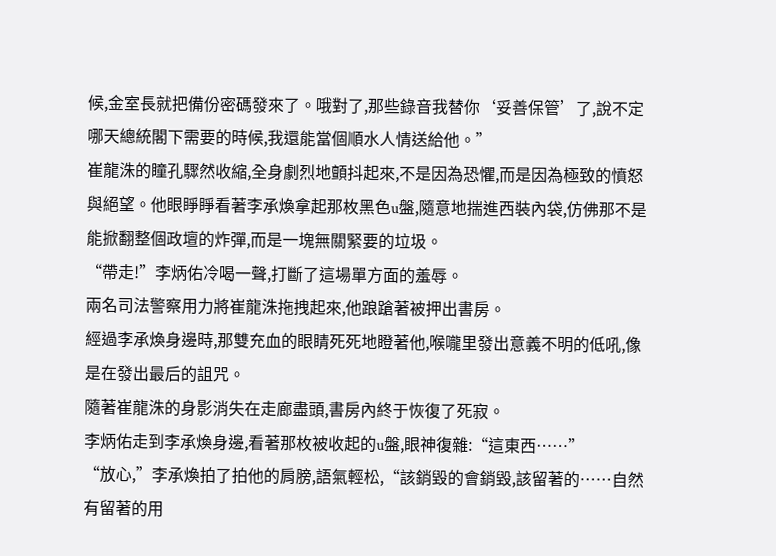候,金室長就把備份密碼發來了。哦對了,那些錄音我替你‘妥善保管’了,說不定哪天總統閣下需要的時候,我還能當個順水人情送給他。”
崔龍洙的瞳孔驟然收縮,全身劇烈地顫抖起來,不是因為恐懼,而是因為極致的憤怒與絕望。他眼睜睜看著李承煥拿起那枚黑色u盤,隨意地揣進西裝內袋,仿佛那不是能掀翻整個政壇的炸彈,而是一塊無關緊要的垃圾。
“帶走!”李炳佑冷喝一聲,打斷了這場單方面的羞辱。
兩名司法警察用力將崔龍洙拖拽起來,他踉蹌著被押出書房。
經過李承煥身邊時,那雙充血的眼睛死死地瞪著他,喉嚨里發出意義不明的低吼,像是在發出最后的詛咒。
隨著崔龍洙的身影消失在走廊盡頭,書房內終于恢復了死寂。
李炳佑走到李承煥身邊,看著那枚被收起的u盤,眼神復雜:“這東西……”
“放心,”李承煥拍了拍他的肩膀,語氣輕松,“該銷毀的會銷毀,該留著的……自然有留著的用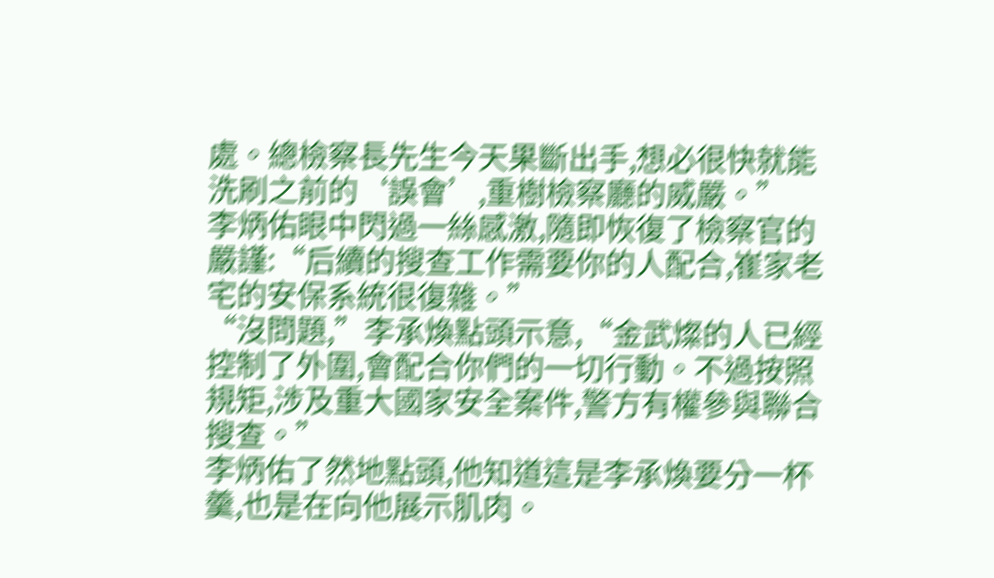處。總檢察長先生今天果斷出手,想必很快就能洗刷之前的‘誤會’,重樹檢察廳的威嚴。”
李炳佑眼中閃過一絲感激,隨即恢復了檢察官的嚴謹:“后續的搜查工作需要你的人配合,崔家老宅的安保系統很復雜。”
“沒問題,”李承煥點頭示意,“金武燦的人已經控制了外圍,會配合你們的一切行動。不過按照規矩,涉及重大國家安全案件,警方有權參與聯合搜查。”
李炳佑了然地點頭,他知道這是李承煥要分一杯羹,也是在向他展示肌肉。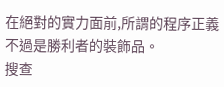在絕對的實力面前,所謂的程序正義不過是勝利者的裝飾品。
搜查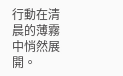行動在清晨的薄霧中悄然展開。